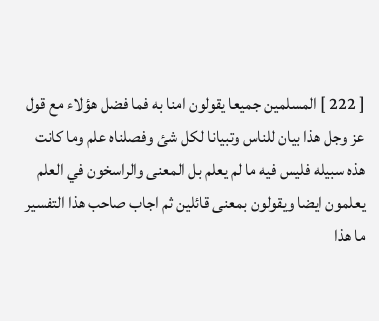[ 222 ] المسلمين جميعا يقولون امنا به فما فضل هؤلاء مع قول عز وجل هذا بيان للناس وتبيانا لكل شئ وفصلناه علم وما كانت هذه سبيله فليس فيه ما لم يعلم بل المعنى والراسخون في العلم يعلمون ايضا ويقولون بمعنى قائلين ثم اجاب صاحب هذا التفسير ما هذا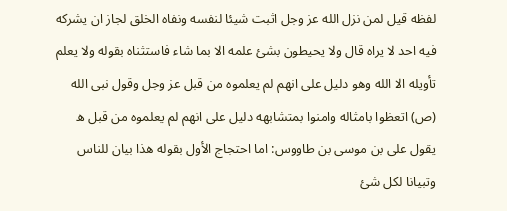لفظه قيل لمن نزل الله عز وجل اثبت شيئا لنفسه ونفاه الخلق لجاز ان يشركه فيه احد لا يراه قال ولا يحيطون بشئ علمه الا بما شاء فاستثناه بقوله ولا يعلم تأويله الا الله وهو دليل على انهم لم يعلموه من قبل عز وجل وقول نبى الله (ص) اتعظوا بامثاله وامنوا بمتشابهه دليل على انهم لم يعلموه من قبل ه يقول على بن موسى بن طاووس: اما احتجاج الأول بقوله هذا بيان للناس وتبيانا لكل شئ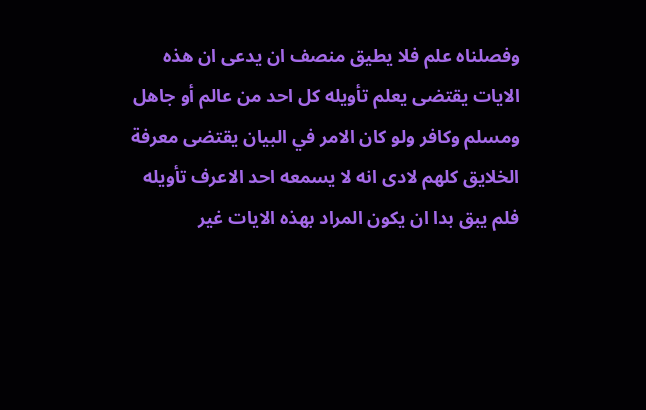وفصلناه علم فلا يطيق منصف ان يدعى ان هذه الايات يقتضى يعلم تأويله كل احد من عالم أو جاهل ومسلم وكافر ولو كان الامر في البيان يقتضى معرفة الخلايق كلهم لادى انه لا يسمعه احد الاعرف تأويله فلم يبق بدا ان يكون المراد بهذه الايات غير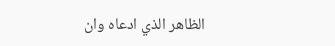الظاهر الذي ادعاه وان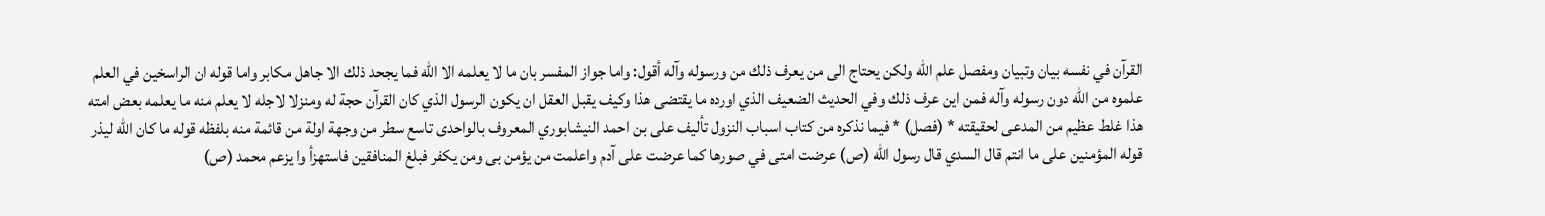القرآن في نفسه بيان وتبيان ومفصل علم الله ولكن يحتاج الى من يعرف ذلك من ورسوله وآله أقول: واما جواز المفسر بان ما لا يعلمه الا الله فما يجحد ذلك الا جاهل مكابر واما قوله ان الراسخين في العلم علموه من الله دون رسوله وآله فمن اين عرف ذلك وفي الحديث الضعيف الذي اورده ما يقتضى هذا وكيف يقبل العقل ان يكون الرسول الذي كان القرآن حجة له ومنزلا لاجله لا يعلم منه ما يعلمه بعض امته هذا غلط عظيم من المدعى لحقيقته * (فصل) * فيما نذكره من كتاب اسباب النزول تأليف على بن احمد النيشابوري المعروف بالواحدى تاسع سطر من وجهة اولة من قائمة منه بلفظه قوله ما كان الله ليذر قوله المؤمنين على ما انتم قال السدي قال رسول الله (ص) عرضت امتى في صورها كما عرضت على آدم واعلمت من يؤمن بى ومن يكفر فبلغ المنافقين فاستهزأ وا يزعم محمد (ص)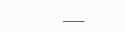___